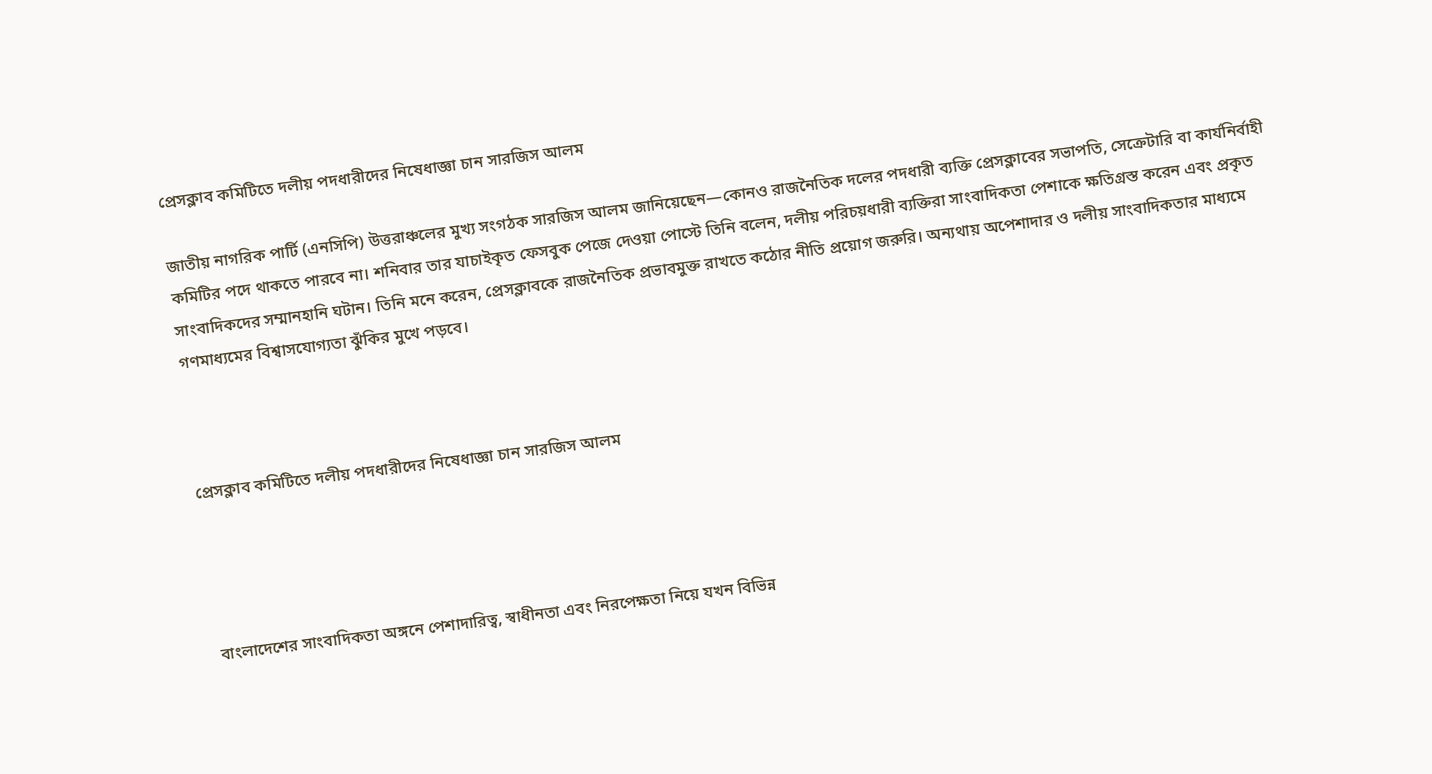প্রেসক্লাব কমিটিতে দলীয় পদধারীদের নিষেধাজ্ঞা চান সারজিস আলম

জাতীয় নাগরিক পার্টি (এনসিপি) উত্তরাঞ্চলের মুখ্য সংগঠক সারজিস আলম জানিয়েছেন—কোনও রাজনৈতিক দলের পদধারী ব্যক্তি প্রেসক্লাবের সভাপতি, সেক্রেটারি বা কার্যনির্বাহী কমিটির পদে থাকতে পারবে না। শনিবার তার যাচাইকৃত ফেসবুক পেজে দেওয়া পোস্টে তিনি বলেন, দলীয় পরিচয়ধারী ব্যক্তিরা সাংবাদিকতা পেশাকে ক্ষতিগ্রস্ত করেন এবং প্রকৃত সাংবাদিকদের সম্মানহানি ঘটান। তিনি মনে করেন, প্রেসক্লাবকে রাজনৈতিক প্রভাবমুক্ত রাখতে কঠোর নীতি প্রয়োগ জরুরি। অন্যথায় অপেশাদার ও দলীয় সাংবাদিকতার মাধ্যমে গণমাধ্যমের বিশ্বাসযোগ্যতা ঝুঁকির মুখে পড়বে।



প্রেসক্লাব কমিটিতে দলীয় পদধারীদের নিষেধাজ্ঞা চান সারজিস আলম




 বাংলাদেশের সাংবাদিকতা অঙ্গনে পেশাদারিত্ব, স্বাধীনতা এবং নিরপেক্ষতা নিয়ে যখন বিভিন্ন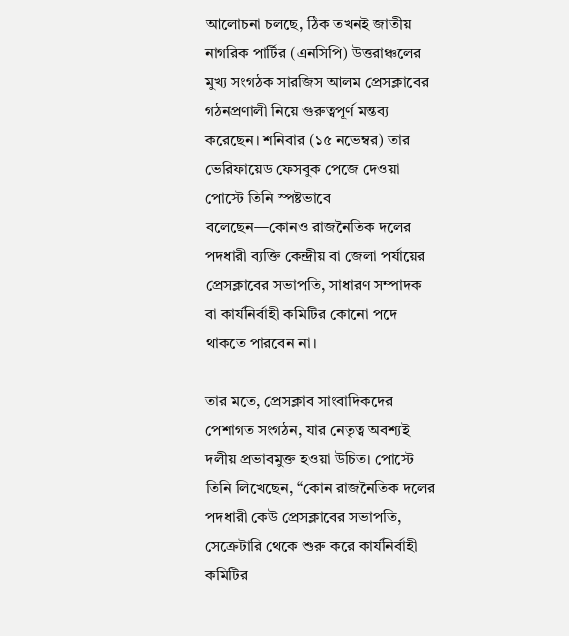আলোচনা চলছে, ঠিক তখনই জাতীয় নাগরিক পার্টির (এনসিপি) উত্তরাঞ্চলের মুখ্য সংগঠক সারজিস আলম প্রেসক্লাবের গঠনপ্রণালী নিয়ে গুরুত্বপূর্ণ মন্তব্য করেছেন। শনিবার (১৫ নভেম্বর) তার ভেরিফায়েড ফেসবুক পেজে দেওয়া পোস্টে তিনি স্পষ্টভাবে বলেছেন—কোনও রাজনৈতিক দলের পদধারী ব্যক্তি কেন্দ্রীয় বা জেলা পর্যায়ের প্রেসক্লাবের সভাপতি, সাধারণ সম্পাদক বা কার্যনির্বাহী কমিটির কোনো পদে থাকতে পারবেন না।

তার মতে, প্রেসক্লাব সাংবাদিকদের পেশাগত সংগঠন, যার নেতৃত্ব অবশ্যই দলীয় প্রভাবমুক্ত হওয়া উচিত। পোস্টে তিনি লিখেছেন, “কোন রাজনৈতিক দলের পদধারী কেউ প্রেসক্লাবের সভাপতি, সেক্রেটারি থেকে শুরু করে কার্যনির্বাহী কমিটির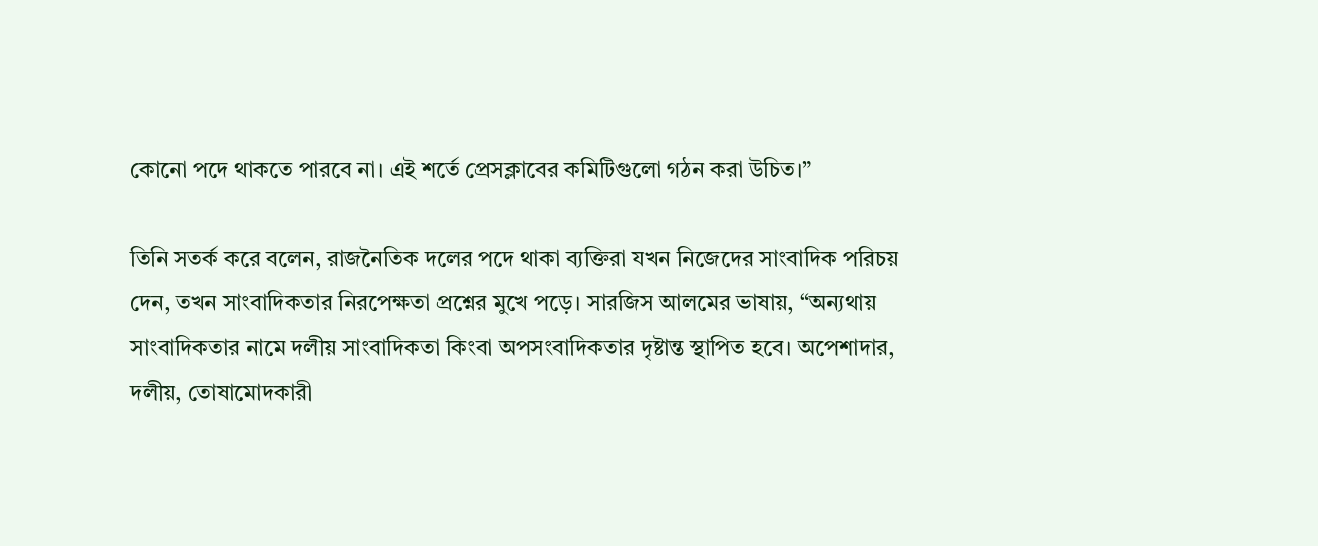কোনো পদে থাকতে পারবে না। এই শর্তে প্রেসক্লাবের কমিটিগুলো গঠন করা উচিত।”

তিনি সতর্ক করে বলেন, রাজনৈতিক দলের পদে থাকা ব্যক্তিরা যখন নিজেদের সাংবাদিক পরিচয় দেন, তখন সাংবাদিকতার নিরপেক্ষতা প্রশ্নের মুখে পড়ে। সারজিস আলমের ভাষায়, “অন্যথায় সাংবাদিকতার নামে দলীয় সাংবাদিকতা কিংবা অপসংবাদিকতার দৃষ্টান্ত স্থাপিত হবে। অপেশাদার, দলীয়, তোষামোদকারী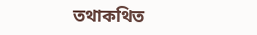তথাকথিত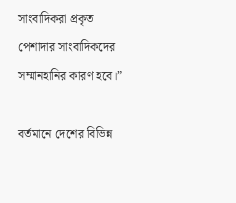সাংবাদিকরা প্রকৃত পেশাদার সাংবাদিকদের সম্মানহানির কারণ হবে।”

বর্তমানে দেশের বিভিন্ন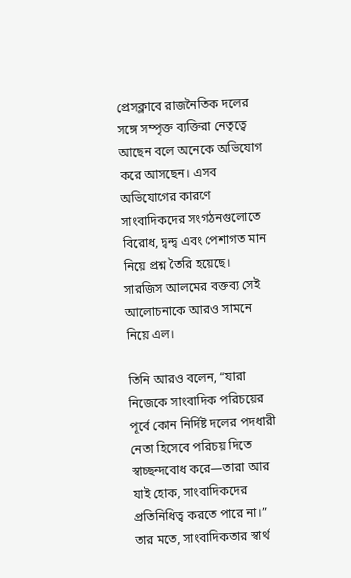প্রেসক্লাবে রাজনৈতিক দলের সঙ্গে সম্পৃক্ত ব্যক্তিরা নেতৃত্বে আছেন বলে অনেকে অভিযোগ করে আসছেন। এসব অভিযোগের কারণে সাংবাদিকদের সংগঠনগুলোতে বিরোধ, দ্বন্দ্ব এবং পেশাগত মান নিয়ে প্রশ্ন তৈরি হয়েছে। সারজিস আলমের বক্তব্য সেই আলোচনাকে আরও সামনে নিয়ে এল।

তিনি আরও বলেন, “যারা নিজেকে সাংবাদিক পরিচয়ের পূর্বে কোন নির্দিষ্ট দলের পদধারী নেতা হিসেবে পরিচয় দিতে স্বাচ্ছন্দবোধ করে—তারা আর যাই হোক, সাংবাদিকদের প্রতিনিধিত্ব করতে পারে না।” তার মতে, সাংবাদিকতার স্বার্থ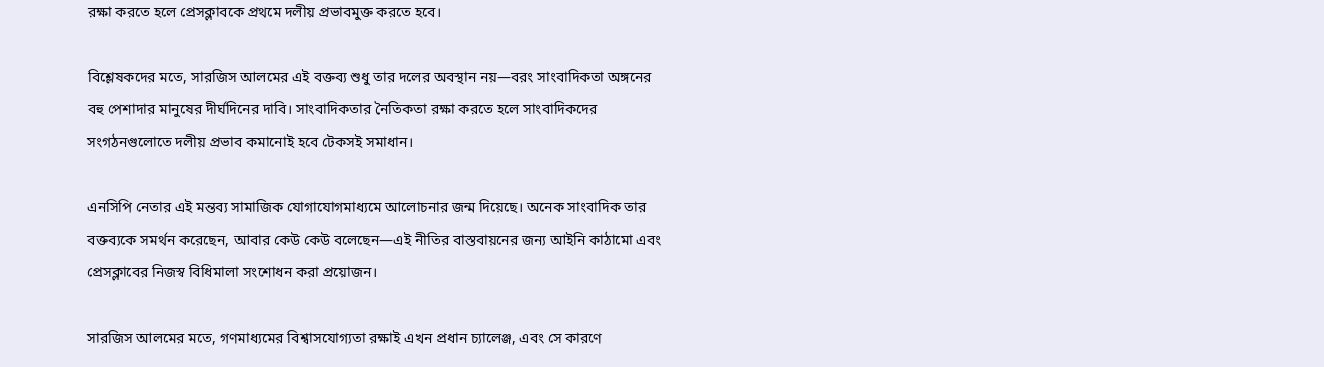রক্ষা করতে হলে প্রেসক্লাবকে প্রথমে দলীয় প্রভাবমুক্ত করতে হবে।

বিশ্লেষকদের মতে, সারজিস আলমের এই বক্তব্য শুধু তার দলের অবস্থান নয়—বরং সাংবাদিকতা অঙ্গনের বহু পেশাদার মানুষের দীর্ঘদিনের দাবি। সাংবাদিকতার নৈতিকতা রক্ষা করতে হলে সাংবাদিকদের সংগঠনগুলোতে দলীয় প্রভাব কমানোই হবে টেকসই সমাধান।

এনসিপি নেতার এই মন্তব্য সামাজিক যোগাযোগমাধ্যমে আলোচনার জন্ম দিয়েছে। অনেক সাংবাদিক তার বক্তব্যকে সমর্থন করেছেন, আবার কেউ কেউ বলেছেন—এই নীতির বাস্তবায়নের জন্য আইনি কাঠামো এবং প্রেসক্লাবের নিজস্ব বিধিমালা সংশোধন করা প্রয়োজন।

সারজিস আলমের মতে, গণমাধ্যমের বিশ্বাসযোগ্যতা রক্ষাই এখন প্রধান চ্যালেঞ্জ, এবং সে কারণে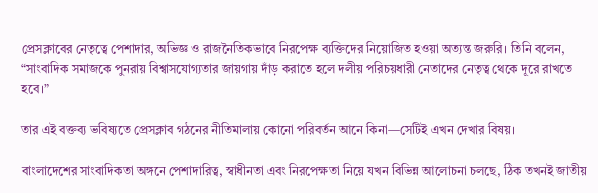প্রেসক্লাবের নেতৃত্বে পেশাদার, অভিজ্ঞ ও রাজনৈতিকভাবে নিরপেক্ষ ব্যক্তিদের নিয়োজিত হওয়া অত্যন্ত জরুরি। তিনি বলেন, “সাংবাদিক সমাজকে পুনরায় বিশ্বাসযোগ্যতার জায়গায় দাঁড় করাতে হলে দলীয় পরিচয়ধারী নেতাদের নেতৃত্ব থেকে দূরে রাখতে হবে।”

তার এই বক্তব্য ভবিষ্যতে প্রেসক্লাব গঠনের নীতিমালায় কোনো পরিবর্তন আনে কিনা—সেটিই এখন দেখার বিষয়।

বাংলাদেশের সাংবাদিকতা অঙ্গনে পেশাদারিত্ব, স্বাধীনতা এবং নিরপেক্ষতা নিয়ে যখন বিভিন্ন আলোচনা চলছে, ঠিক তখনই জাতীয়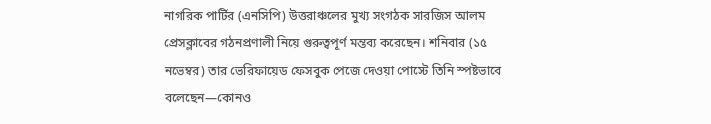নাগরিক পার্টির (এনসিপি) উত্তরাঞ্চলের মুখ্য সংগঠক সারজিস আলম প্রেসক্লাবের গঠনপ্রণালী নিয়ে গুরুত্বপূর্ণ মন্তব্য করেছেন। শনিবার (১৫ নভেম্বর) তার ভেরিফায়েড ফেসবুক পেজে দেওয়া পোস্টে তিনি স্পষ্টভাবে বলেছেন—কোনও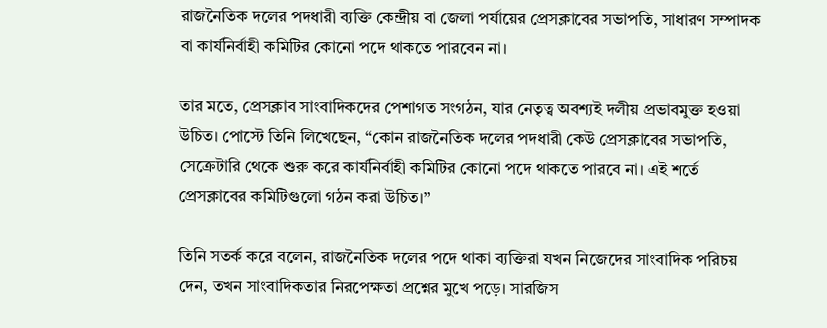রাজনৈতিক দলের পদধারী ব্যক্তি কেন্দ্রীয় বা জেলা পর্যায়ের প্রেসক্লাবের সভাপতি, সাধারণ সম্পাদক বা কার্যনির্বাহী কমিটির কোনো পদে থাকতে পারবেন না।

তার মতে, প্রেসক্লাব সাংবাদিকদের পেশাগত সংগঠন, যার নেতৃত্ব অবশ্যই দলীয় প্রভাবমুক্ত হওয়া উচিত। পোস্টে তিনি লিখেছেন, “কোন রাজনৈতিক দলের পদধারী কেউ প্রেসক্লাবের সভাপতি, সেক্রেটারি থেকে শুরু করে কার্যনির্বাহী কমিটির কোনো পদে থাকতে পারবে না। এই শর্তে প্রেসক্লাবের কমিটিগুলো গঠন করা উচিত।”

তিনি সতর্ক করে বলেন, রাজনৈতিক দলের পদে থাকা ব্যক্তিরা যখন নিজেদের সাংবাদিক পরিচয় দেন, তখন সাংবাদিকতার নিরপেক্ষতা প্রশ্নের মুখে পড়ে। সারজিস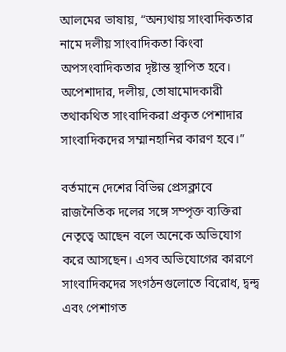আলমের ভাষায়, “অন্যথায় সাংবাদিকতার নামে দলীয় সাংবাদিকতা কিংবা অপসংবাদিকতার দৃষ্টান্ত স্থাপিত হবে। অপেশাদার, দলীয়, তোষামোদকারী তথাকথিত সাংবাদিকরা প্রকৃত পেশাদার সাংবাদিকদের সম্মানহানির কারণ হবে।”

বর্তমানে দেশের বিভিন্ন প্রেসক্লাবে রাজনৈতিক দলের সঙ্গে সম্পৃক্ত ব্যক্তিরা নেতৃত্বে আছেন বলে অনেকে অভিযোগ করে আসছেন। এসব অভিযোগের কারণে সাংবাদিকদের সংগঠনগুলোতে বিরোধ, দ্বন্দ্ব এবং পেশাগত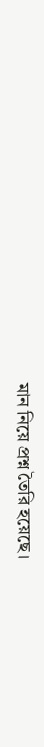মান নিয়ে প্রশ্ন তৈরি হয়েছে।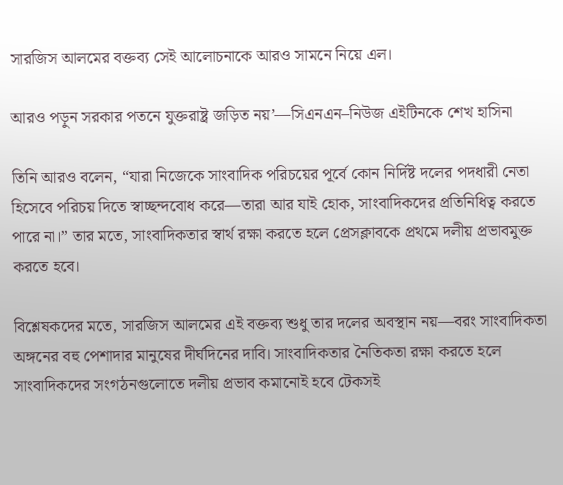সারজিস আলমের বক্তব্য সেই আলোচনাকে আরও সামনে নিয়ে এল।

আরও পড়ুন সরকার পতনে যুক্তরাষ্ট্র জড়িত নয়’—সিএনএন–নিউজ এইটিনকে শেখ হাসিনা

তিনি আরও বলেন, “যারা নিজেকে সাংবাদিক পরিচয়ের পূর্বে কোন নির্দিষ্ট দলের পদধারী নেতা হিসেবে পরিচয় দিতে স্বাচ্ছন্দবোধ করে—তারা আর যাই হোক, সাংবাদিকদের প্রতিনিধিত্ব করতে পারে না।” তার মতে, সাংবাদিকতার স্বার্থ রক্ষা করতে হলে প্রেসক্লাবকে প্রথমে দলীয় প্রভাবমুক্ত করতে হবে।

বিশ্লেষকদের মতে, সারজিস আলমের এই বক্তব্য শুধু তার দলের অবস্থান নয়—বরং সাংবাদিকতা অঙ্গনের বহু পেশাদার মানুষের দীর্ঘদিনের দাবি। সাংবাদিকতার নৈতিকতা রক্ষা করতে হলে সাংবাদিকদের সংগঠনগুলোতে দলীয় প্রভাব কমানোই হবে টেকসই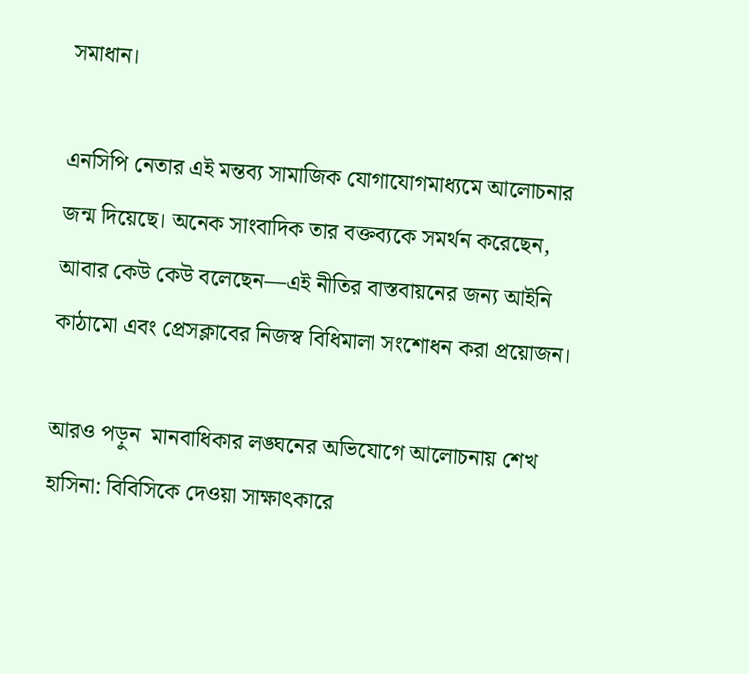সমাধান।

এনসিপি নেতার এই মন্তব্য সামাজিক যোগাযোগমাধ্যমে আলোচনার জন্ম দিয়েছে। অনেক সাংবাদিক তার বক্তব্যকে সমর্থন করেছেন, আবার কেউ কেউ বলেছেন—এই নীতির বাস্তবায়নের জন্য আইনি কাঠামো এবং প্রেসক্লাবের নিজস্ব বিধিমালা সংশোধন করা প্রয়োজন।

আরও পড়ুন  মানবাধিকার লঙ্ঘনের অভিযোগে আলোচনায় শেখ হাসিনা: বিবিসিকে দেওয়া সাক্ষাৎকারে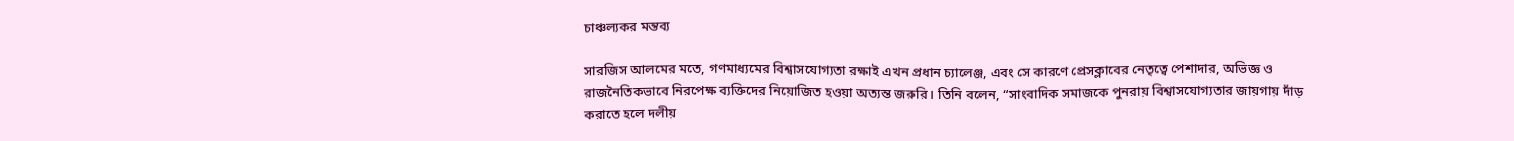চাঞ্চল্যকর মন্তব্য

সারজিস আলমের মতে, গণমাধ্যমের বিশ্বাসযোগ্যতা রক্ষাই এখন প্রধান চ্যালেঞ্জ, এবং সে কারণে প্রেসক্লাবের নেতৃত্বে পেশাদার, অভিজ্ঞ ও রাজনৈতিকভাবে নিরপেক্ষ ব্যক্তিদের নিয়োজিত হওয়া অত্যন্ত জরুরি। তিনি বলেন, “সাংবাদিক সমাজকে পুনরায় বিশ্বাসযোগ্যতার জায়গায় দাঁড় করাতে হলে দলীয়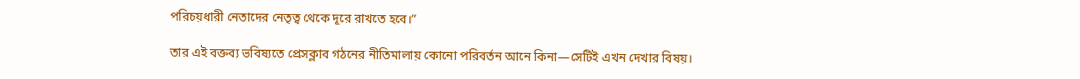পরিচয়ধারী নেতাদের নেতৃত্ব থেকে দূরে রাখতে হবে।”

তার এই বক্তব্য ভবিষ্যতে প্রেসক্লাব গঠনের নীতিমালায় কোনো পরিবর্তন আনে কিনা—সেটিই এখন দেখার বিষয়।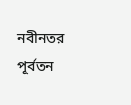নবীনতর পূর্বতন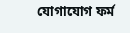যোগাযোগ ফর্ম